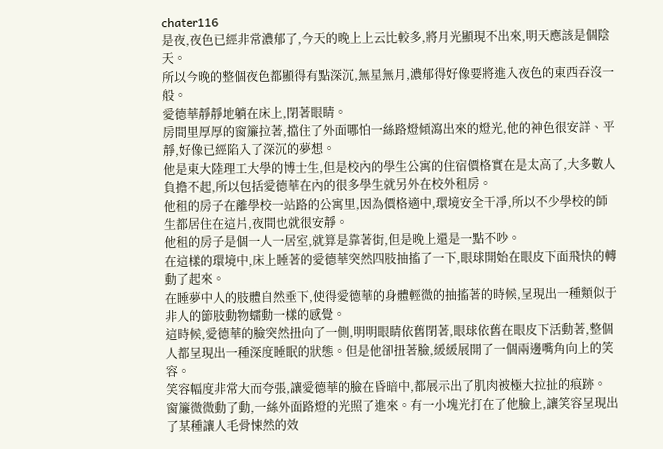chater116
是夜,夜色已經非常濃郁了,今天的晚上上云比較多,將月光顯現不出來,明天應該是個陰天。
所以今晚的整個夜色都顯得有點深沉,無星無月,濃郁得好像要將進入夜色的東西吞沒一般。
愛德華靜靜地躺在床上,閉著眼睛。
房間里厚厚的窗簾拉著,擋住了外面哪怕一絲路燈傾瀉出來的燈光,他的神色很安詳、平靜,好像已經陷入了深沉的夢想。
他是東大陸理工大學的博士生,但是校內的學生公寓的住宿價格實在是太高了,大多數人負擔不起,所以包括愛德華在內的很多學生就另外在校外租房。
他租的房子在離學校一站路的公寓里,因為價格適中,環境安全干凈,所以不少學校的師生都居住在這片,夜間也就很安靜。
他租的房子是個一人一居室,就算是靠著街,但是晚上還是一點不吵。
在這樣的環境中,床上睡著的愛德華突然四肢抽搐了一下,眼球開始在眼皮下面飛快的轉動了起來。
在睡夢中人的肢體自然垂下,使得愛德華的身體輕微的抽搐著的時候,呈現出一種類似于非人的節肢動物蠕動一樣的感覺。
這時候,愛德華的臉突然扭向了一側,明明眼睛依舊閉著,眼球依舊在眼皮下活動著,整個人都呈現出一種深度睡眠的狀態。但是他卻扭著臉,緩緩展開了一個兩邊嘴角向上的笑容。
笑容幅度非常大而夸張,讓愛德華的臉在昏暗中,都展示出了肌肉被極大拉扯的痕跡。
窗簾微微動了動,一絲外面路燈的光照了進來。有一小塊光打在了他臉上,讓笑容呈現出了某種讓人毛骨悚然的效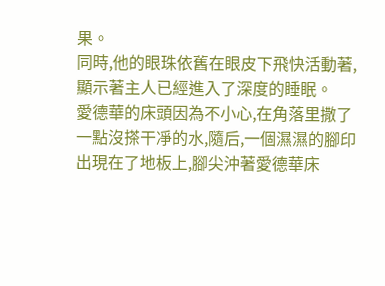果。
同時,他的眼珠依舊在眼皮下飛快活動著,顯示著主人已經進入了深度的睡眠。
愛德華的床頭因為不小心,在角落里撒了一點沒搽干凈的水,隨后,一個濕濕的腳印出現在了地板上,腳尖沖著愛德華床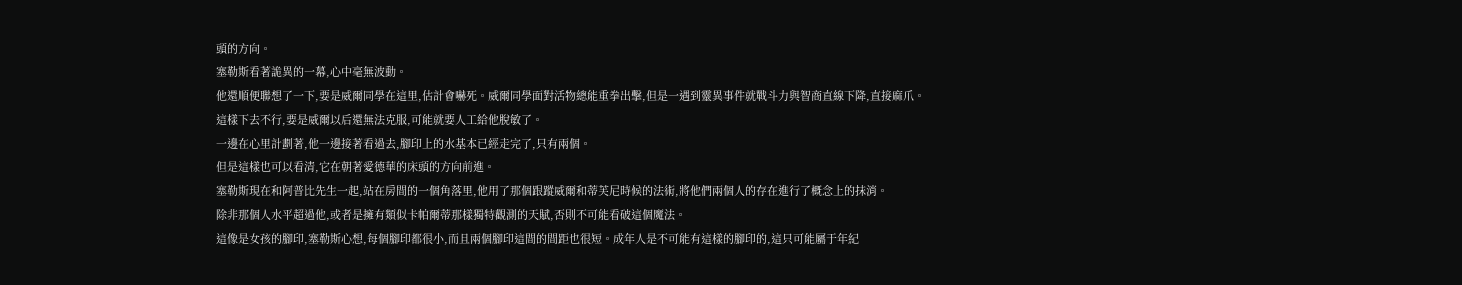頭的方向。
塞勒斯看著詭異的一幕,心中毫無波動。
他還順便聯想了一下,要是威爾同學在這里,估計會嚇死。威爾同學面對活物總能重拳出擊,但是一遇到靈異事件就戰斗力與智商直線下降,直接麻爪。
這樣下去不行,要是威爾以后還無法克服,可能就要人工給他脫敏了。
一邊在心里計劃著,他一邊接著看過去,腳印上的水基本已經走完了,只有兩個。
但是這樣也可以看清,它在朝著愛德華的床頭的方向前進。
塞勒斯現在和阿普比先生一起,站在房間的一個角落里,他用了那個跟蹤威爾和蒂芙尼時候的法術,將他們兩個人的存在進行了概念上的抹消。
除非那個人水平超過他,或者是擁有類似卡帕爾蒂那樣獨特觀測的天賦,否則不可能看破這個魔法。
這像是女孩的腳印,塞勒斯心想,每個腳印都很小,而且兩個腳印這間的間距也很短。成年人是不可能有這樣的腳印的,這只可能屬于年紀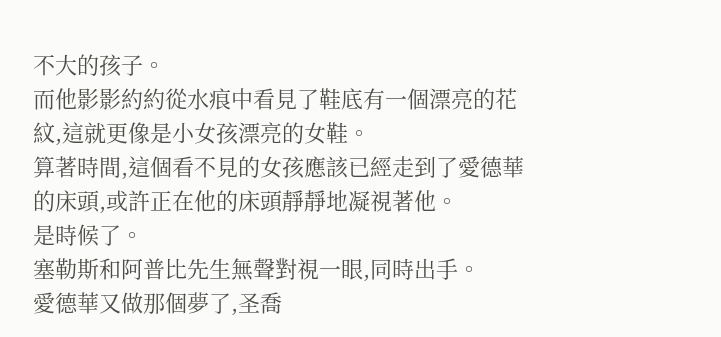不大的孩子。
而他影影約約從水痕中看見了鞋底有一個漂亮的花紋,這就更像是小女孩漂亮的女鞋。
算著時間,這個看不見的女孩應該已經走到了愛德華的床頭,或許正在他的床頭靜靜地凝視著他。
是時候了。
塞勒斯和阿普比先生無聲對視一眼,同時出手。
愛德華又做那個夢了,圣喬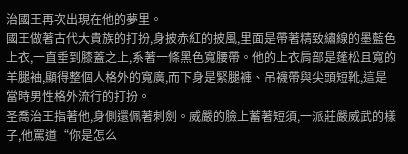治國王再次出現在他的夢里。
國王做著古代大貴族的打扮,身披赤紅的披風,里面是帶著精致繡線的墨藍色上衣,一直垂到膝蓋之上,系著一條黑色寬腰帶。他的上衣肩部是蓬松且寬的羊腿袖,顯得整個人格外的寬廣,而下身是緊腿褲、吊襪帶與尖頭短靴,這是當時男性格外流行的打扮。
圣喬治王指著他,身側還佩著刺劍。威嚴的臉上蓄著短須,一派莊嚴威武的樣子,他罵道“你是怎么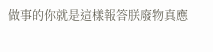做事的你就是這樣報答朕廢物真應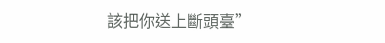該把你送上斷頭臺”